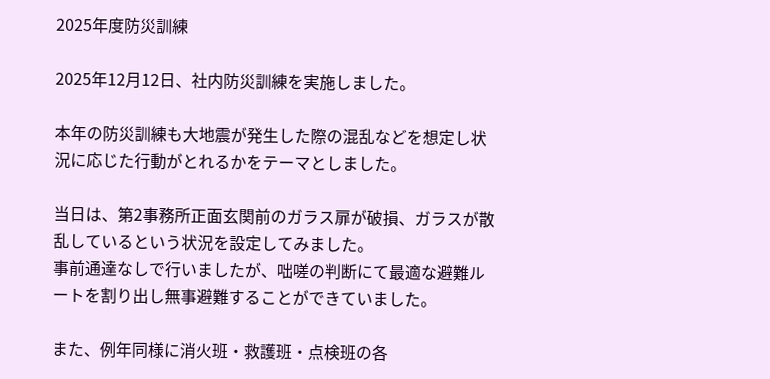2025年度防災訓練

2025年12月12日、社内防災訓練を実施しました。

本年の防災訓練も大地震が発生した際の混乱などを想定し状況に応じた行動がとれるかをテーマとしました。

当日は、第2事務所正面玄関前のガラス扉が破損、ガラスが散乱しているという状況を設定してみました。
事前通達なしで行いましたが、咄嗟の判断にて最適な避難ルートを割り出し無事避難することができていました。

また、例年同様に消火班・救護班・点検班の各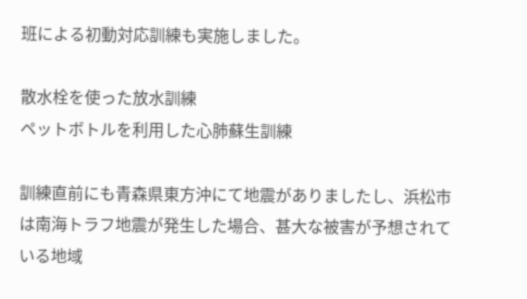班による初動対応訓練も実施しました。

散水栓を使った放水訓練
ペットボトルを利用した心肺蘇生訓練

訓練直前にも青森県東方沖にて地震がありましたし、浜松市は南海トラフ地震が発生した場合、甚大な被害が予想されている地域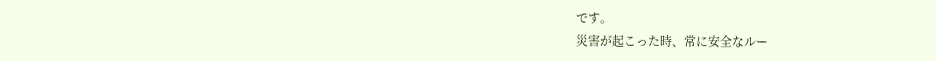です。
災害が起こった時、常に安全なルー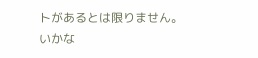トがあるとは限りません。
いかな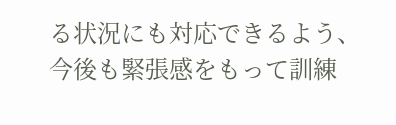る状況にも対応できるよう、今後も緊張感をもって訓練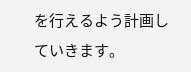を行えるよう計画していきます。